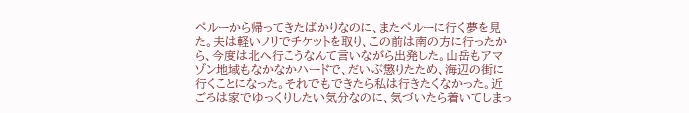ペルーから帰ってきたばかりなのに、またペルーに行く夢を見た。夫は軽いノリでチケットを取り、この前は南の方に行ったから、今度は北へ行こうなんて言いながら出発した。山岳もアマゾン地域もなかなかハードで、だいぶ懲りたため、海辺の街に行くことになった。それでもできたら私は行きたくなかった。近ごろは家でゆっくりしたい気分なのに、気づいたら着いてしまっ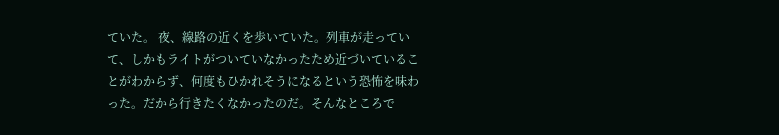ていた。 夜、線路の近くを歩いていた。列車が走っていて、しかもライトがついていなかったため近づいていることがわからず、何度もひかれそうになるという恐怖を味わった。だから行きたくなかったのだ。そんなところで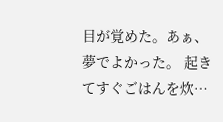目が覚めた。あぁ、夢でよかった。 起きてすぐごはんを炊…